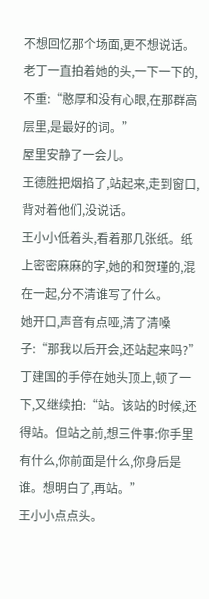不想回忆那个场面,更不想说话。
老丁一直拍着她的头,一下一下的,不重:“憨厚和没有心眼,在那群高层里,是最好的词。”
屋里安静了一会儿。
王德胜把烟掐了,站起来,走到窗口,背对着他们,没说话。
王小小低着头,看着那几张纸。纸上密密麻麻的字,她的和贺瑾的,混在一起,分不清谁写了什么。
她开口,声音有点哑,清了清嗓子:“那我以后开会,还站起来吗?”
丁建国的手停在她头顶上,顿了一下,又继续拍:“站。该站的时候,还得站。但站之前,想三件事:你手里有什么,你前面是什么,你身后是谁。想明白了,再站。”
王小小点点头。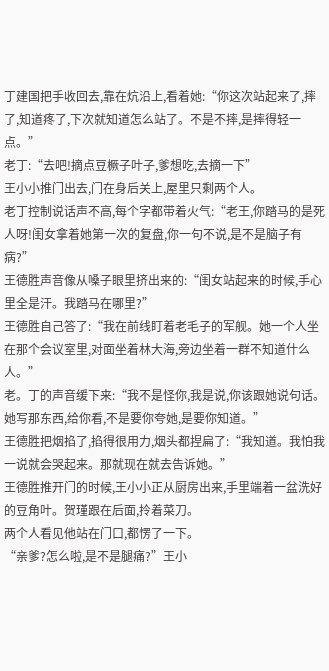丁建国把手收回去,靠在炕沿上,看着她:“你这次站起来了,摔了,知道疼了,下次就知道怎么站了。不是不摔,是摔得轻一点。”
老丁:“去吧!摘点豆橛子叶子,爹想吃,去摘一下”
王小小推门出去,门在身后关上,屋里只剩两个人。
老丁控制说话声不高,每个字都带着火气:“老王,你踏马的是死人呀!闺女拿着她第一次的复盘,你一句不说,是不是脑子有病?”
王德胜声音像从嗓子眼里挤出来的:“闺女站起来的时候,手心里全是汗。我踏马在哪里?”
王德胜自己答了:“我在前线盯着老毛子的军舰。她一个人坐在那个会议室里,对面坐着林大海,旁边坐着一群不知道什么人。”
老。丁的声音缓下来:“我不是怪你,我是说,你该跟她说句话。她写那东西,给你看,不是要你夸她,是要你知道。”
王德胜把烟掐了,掐得很用力,烟头都捏扁了:“我知道。我怕我一说就会哭起来。那就现在就去告诉她。”
王德胜推开门的时候,王小小正从厨房出来,手里端着一盆洗好的豆角叶。贺瑾跟在后面,拎着菜刀。
两个人看见他站在门口,都愣了一下。
“亲爹?怎么啦,是不是腿痛?”王小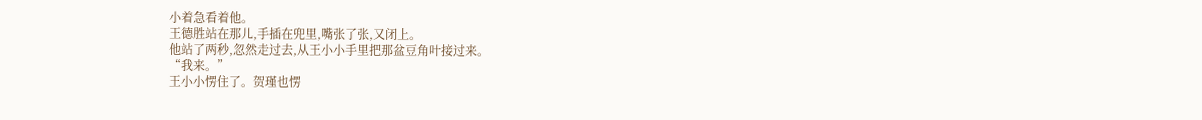小着急看着他。
王德胜站在那儿,手插在兜里,嘴张了张,又闭上。
他站了两秒,忽然走过去,从王小小手里把那盆豆角叶接过来。
“我来。”
王小小愣住了。贺瑾也愣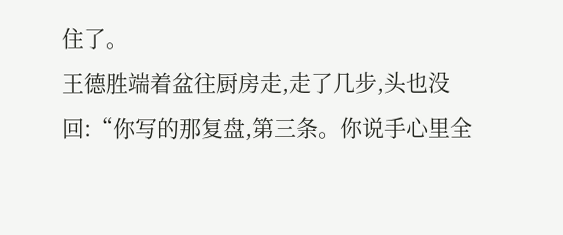住了。
王德胜端着盆往厨房走,走了几步,头也没回:“你写的那复盘,第三条。你说手心里全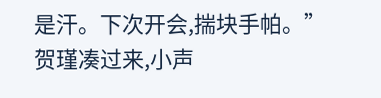是汗。下次开会,揣块手帕。”
贺瑾凑过来,小声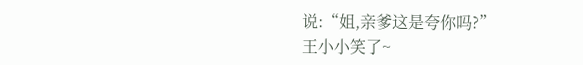说:“姐,亲爹这是夸你吗?”
王小小笑了~